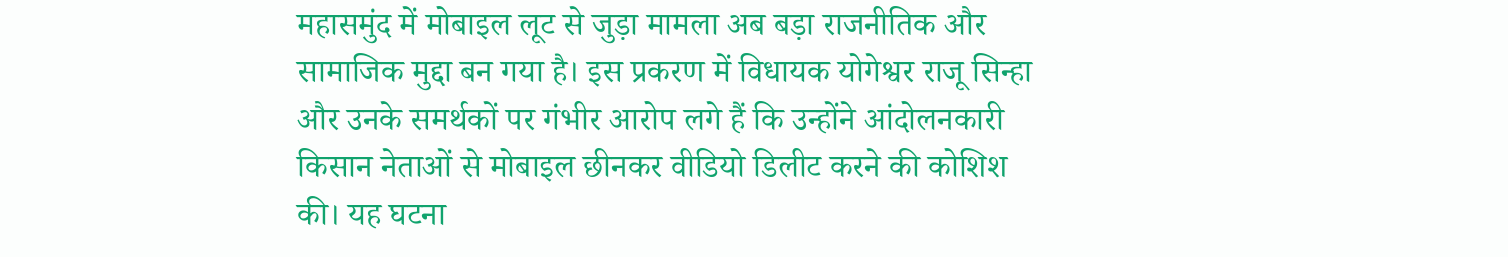महासमुंद में मोबाइल लूट से जुड़ा मामला अब बड़ा राजनीतिक और सामाजिक मुद्दा बन गया है। इस प्रकरण में विधायक योगेश्वर राजू सिन्हा और उनके समर्थकों पर गंभीर आरोप लगे हैं कि उन्होंने आंदोलनकारी किसान नेताओं से मोबाइल छीनकर वीडियो डिलीट करने की कोशिश की। यह घटना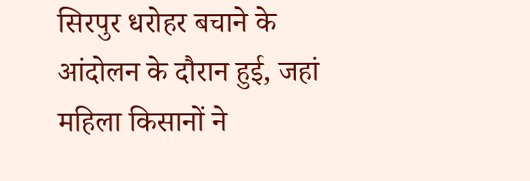सिरपुर धरोहर बचाने के आंदोलन के दौरान हुई, जहां महिला किसानों ने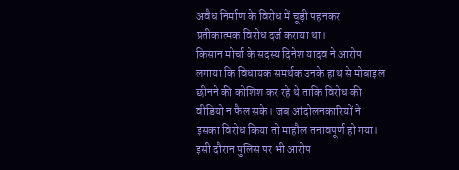अवैध निर्माण के विरोध में चूड़ी पहनकर प्रतीकात्मक विरोध दर्ज कराया था।
किसान मोर्चा के सदस्य दिनेश यादव ने आरोप लगाया कि विधायक समर्थक उनके हाथ से मोबाइल छीनने की कोशिश कर रहे थे ताकि विरोध की वीडियो न फैल सके। जब आंदोलनकारियों ने इसका विरोध किया तो माहौल तनावपूर्ण हो गया। इसी दौरान पुलिस पर भी आरोप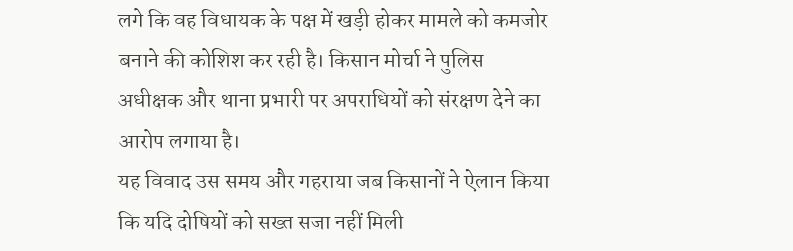लगे कि वह विधायक के पक्ष में खड़ी होकर मामले को कमजोर बनाने की कोशिश कर रही है। किसान मोर्चा ने पुलिस अधीक्षक और थाना प्रभारी पर अपराधियों को संरक्षण देने का आरोप लगाया है।
यह विवाद उस समय और गहराया जब किसानों ने ऐलान किया कि यदि दोषियों को सख्त सजा नहीं मिली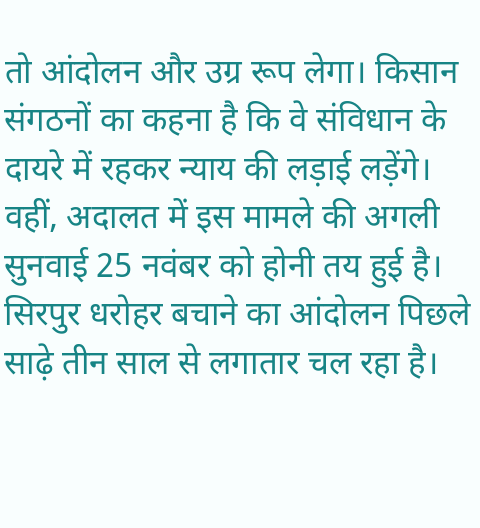तो आंदोलन और उग्र रूप लेगा। किसान संगठनों का कहना है कि वे संविधान के दायरे में रहकर न्याय की लड़ाई लड़ेंगे। वहीं, अदालत में इस मामले की अगली सुनवाई 25 नवंबर को होनी तय हुई है।
सिरपुर धरोहर बचाने का आंदोलन पिछले साढ़े तीन साल से लगातार चल रहा है।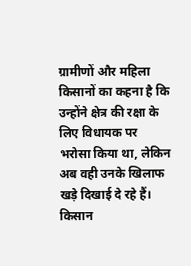ग्रामीणों और महिला किसानों का कहना है कि उन्होंने क्षेत्र की रक्षा के लिए विधायक पर भरोसा किया था, लेकिन अब वही उनके खिलाफ खड़े दिखाई दे रहे हैं। किसान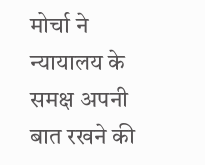मोर्चा ने न्यायालय के समक्ष अपनी बात रखने की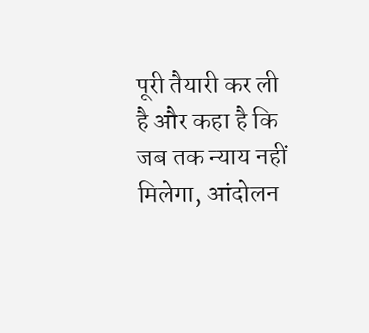पूरी तैयारी कर ली है और कहा है कि जब तक न्याय नहीं मिलेगा, आंदोलन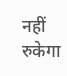नहीं रुकेगा